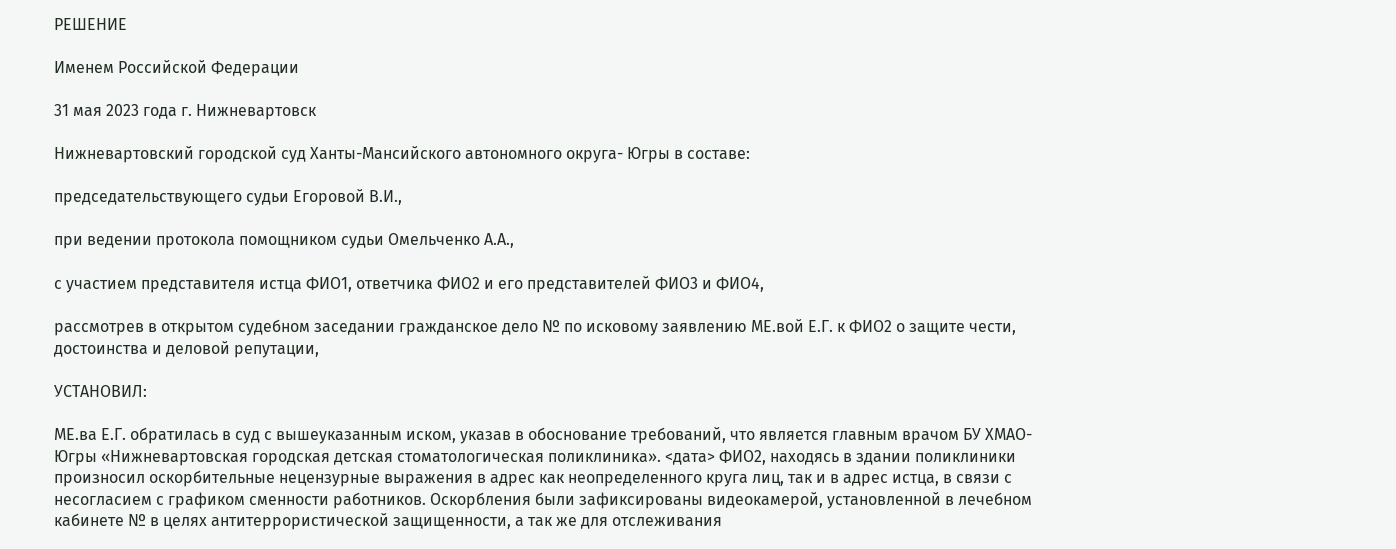РЕШЕНИЕ

Именем Российской Федерации

31 мая 2023 года г. Нижневартовск

Нижневартовский городской суд Ханты-Мансийского автономного округа- Югры в составе:

председательствующего судьи Егоровой В.И.,

при ведении протокола помощником судьи Омельченко А.А.,

с участием представителя истца ФИО1, ответчика ФИО2 и его представителей ФИО3 и ФИО4,

рассмотрев в открытом судебном заседании гражданское дело № по исковому заявлению МЕ.вой Е.Г. к ФИО2 о защите чести, достоинства и деловой репутации,

УСТАНОВИЛ:

МЕ.ва Е.Г. обратилась в суд с вышеуказанным иском, указав в обоснование требований, что является главным врачом БУ ХМАО-Югры «Нижневартовская городская детская стоматологическая поликлиника». <дата> ФИО2, находясь в здании поликлиники произносил оскорбительные нецензурные выражения в адрес как неопределенного круга лиц, так и в адрес истца, в связи с несогласием с графиком сменности работников. Оскорбления были зафиксированы видеокамерой, установленной в лечебном кабинете № в целях антитеррористической защищенности, а так же для отслеживания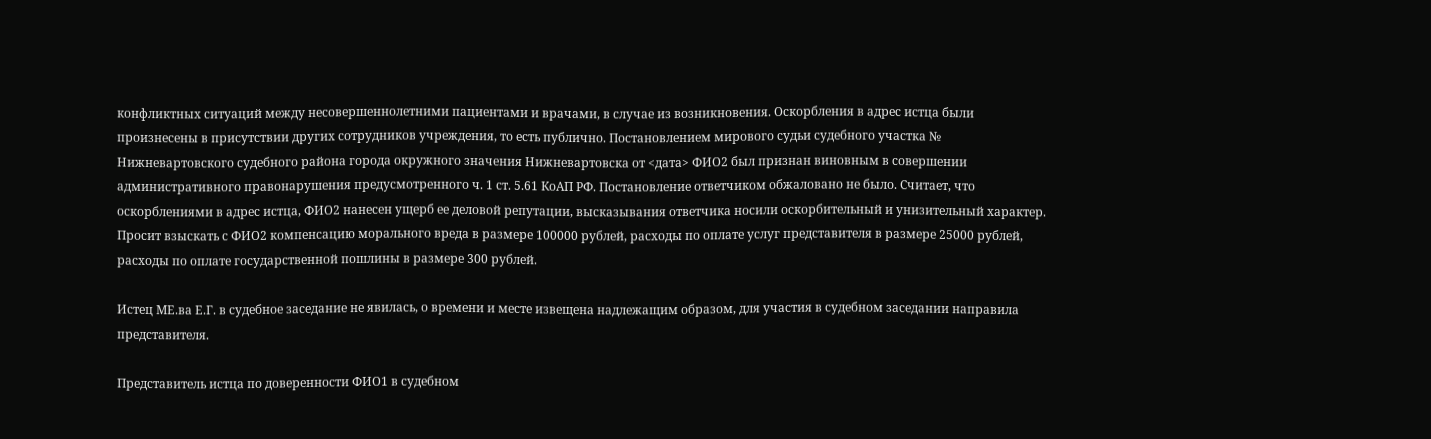конфликтных ситуаций между несовершеннолетними пациентами и врачами, в случае из возникновения. Оскорбления в адрес истца были произнесены в присутствии других сотрудников учреждения, то есть публично. Постановлением мирового судьи судебного участка № Нижневартовского судебного района города окружного значения Нижневартовска от <дата> ФИО2 был признан виновным в совершении административного правонарушения предусмотренного ч. 1 ст. 5.61 КоАП РФ. Постановление ответчиком обжаловано не было. Считает, что оскорблениями в адрес истца, ФИО2 нанесен ущерб ее деловой репутации, высказывания ответчика носили оскорбительный и унизительный характер. Просит взыскать с ФИО2 компенсацию морального вреда в размере 100000 рублей, расходы по оплате услуг представителя в размере 25000 рублей, расходы по оплате государственной пошлины в размере 300 рублей.

Истец МЕ.ва Е.Г. в судебное заседание не явилась, о времени и месте извещена надлежащим образом, для участия в судебном заседании направила представителя.

Представитель истца по доверенности ФИО1 в судебном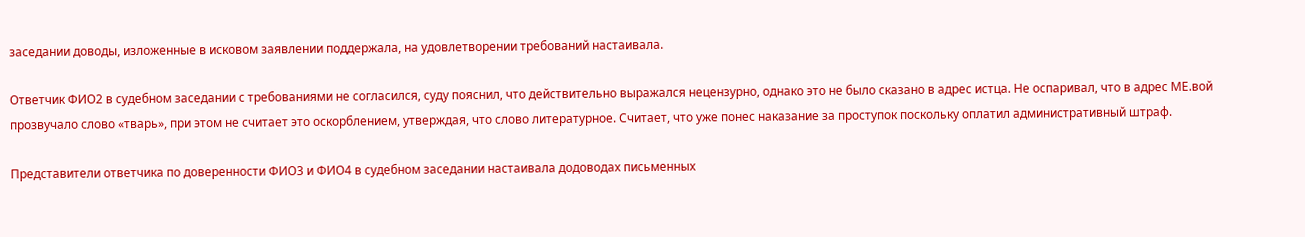заседании доводы, изложенные в исковом заявлении поддержала, на удовлетворении требований настаивала.

Ответчик ФИО2 в судебном заседании с требованиями не согласился, суду пояснил, что действительно выражался нецензурно, однако это не было сказано в адрес истца. Не оспаривал, что в адрес МЕ.вой прозвучало слово «тварь», при этом не считает это оскорблением, утверждая, что слово литературное. Считает, что уже понес наказание за проступок поскольку оплатил административный штраф.

Представители ответчика по доверенности ФИО3 и ФИО4 в судебном заседании настаивала додоводах письменных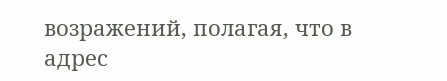возражений, полагая, что в адрес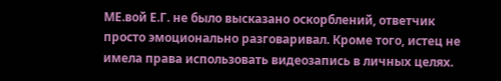МЕ.вой Е.Г. не было высказано оскорблений, ответчик просто эмоционально разговаривал. Кроме того, истец не имела права использовать видеозапись в личных целях.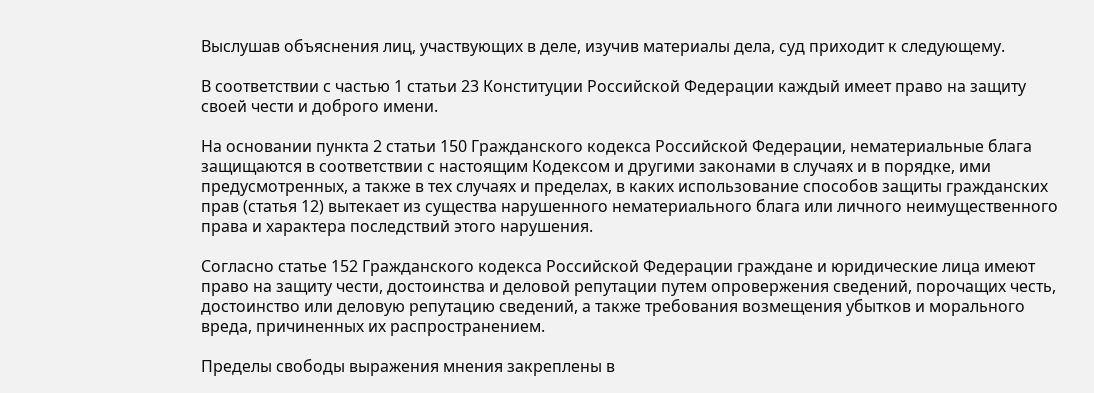Выслушав объяснения лиц, участвующих в деле, изучив материалы дела, суд приходит к следующему.

В соответствии с частью 1 статьи 23 Конституции Российской Федерации каждый имеет право на защиту своей чести и доброго имени.

На основании пункта 2 статьи 150 Гражданского кодекса Российской Федерации, нематериальные блага защищаются в соответствии с настоящим Кодексом и другими законами в случаях и в порядке, ими предусмотренных, а также в тех случаях и пределах, в каких использование способов защиты гражданских прав (статья 12) вытекает из существа нарушенного нематериального блага или личного неимущественного права и характера последствий этого нарушения.

Согласно статье 152 Гражданского кодекса Российской Федерации граждане и юридические лица имеют право на защиту чести, достоинства и деловой репутации путем опровержения сведений, порочащих честь, достоинство или деловую репутацию сведений, а также требования возмещения убытков и морального вреда, причиненных их распространением.

Пределы свободы выражения мнения закреплены в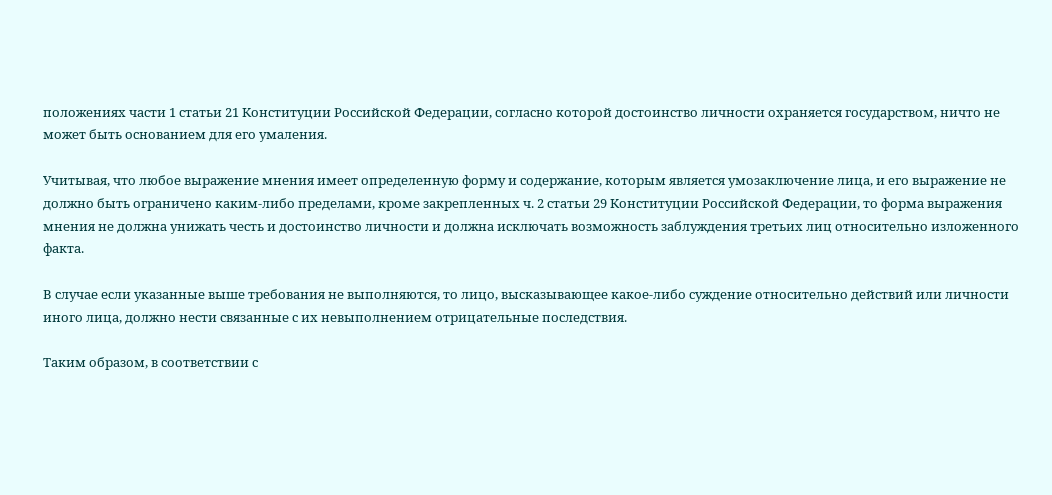положениях части 1 статьи 21 Конституции Российской Федерации, согласно которой достоинство личности охраняется государством, ничто не может быть основанием для его умаления.

Учитывая, что любое выражение мнения имеет определенную форму и содержание, которым является умозаключение лица, и его выражение не должно быть ограничено каким-либо пределами, кроме закрепленных ч. 2 статьи 29 Конституции Российской Федерации, то форма выражения мнения не должна унижать честь и достоинство личности и должна исключать возможность заблуждения третьих лиц относительно изложенного факта.

В случае если указанные выше требования не выполняются, то лицо, высказывающее какое-либо суждение относительно действий или личности иного лица, должно нести связанные с их невыполнением отрицательные последствия.

Таким образом, в соответствии с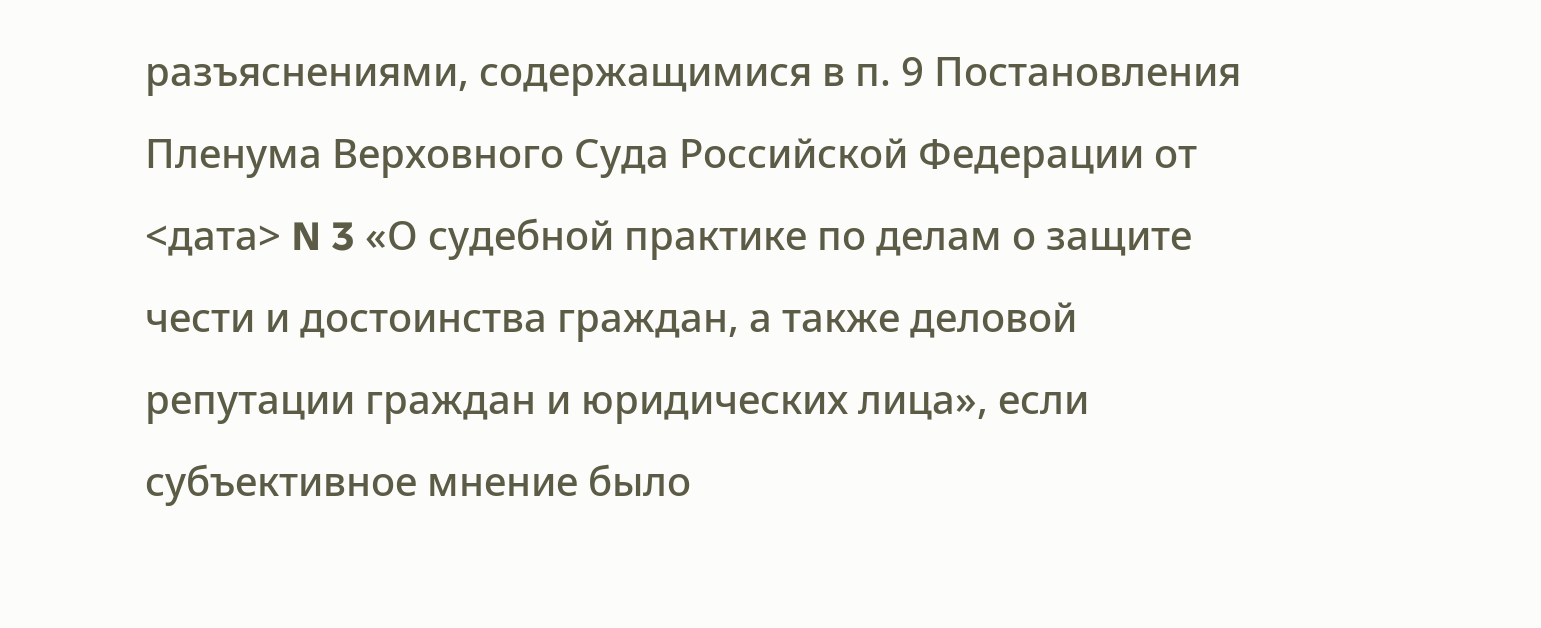разъяснениями, содержащимися в п. 9 Постановления Пленума Верховного Суда Российской Федерации от <дата> N 3 «О судебной практике по делам о защите чести и достоинства граждан, а также деловой репутации граждан и юридических лица», если субъективное мнение было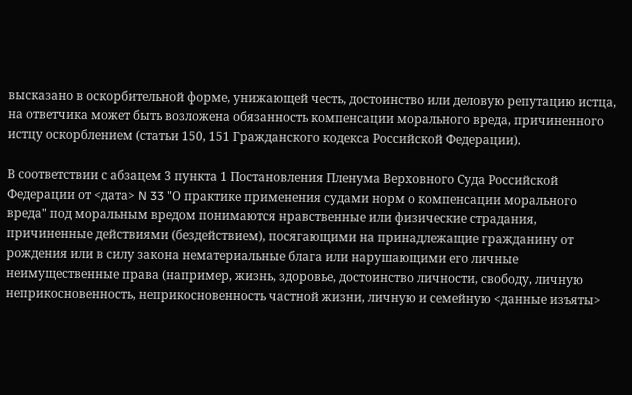высказано в оскорбительной форме, унижающей честь, достоинство или деловую репутацию истца, на ответчика может быть возложена обязанность компенсации морального вреда, причиненного истцу оскорблением (статьи 150, 151 Гражданского кодекса Российской Федерации).

В соответствии с абзацем 3 пункта 1 Постановления Пленума Верховного Суда Российской Федерации от <дата> N 33 "О практике применения судами норм о компенсации морального вреда" под моральным вредом понимаются нравственные или физические страдания, причиненные действиями (бездействием), посягающими на принадлежащие гражданину от рождения или в силу закона нематериальные блага или нарушающими его личные неимущественные права (например, жизнь, здоровье, достоинство личности, свободу, личную неприкосновенность, неприкосновенность частной жизни, личную и семейную <данные изъяты>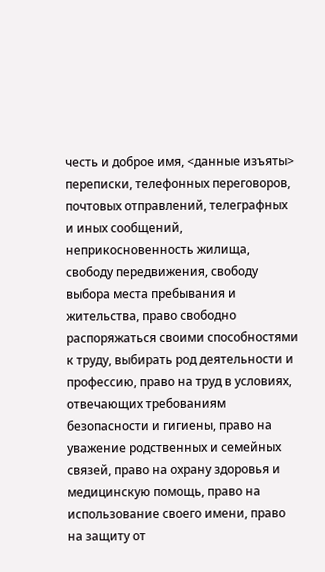честь и доброе имя, <данные изъяты> переписки, телефонных переговоров, почтовых отправлений, телеграфных и иных сообщений, неприкосновенность жилища, свободу передвижения, свободу выбора места пребывания и жительства, право свободно распоряжаться своими способностями к труду, выбирать род деятельности и профессию, право на труд в условиях, отвечающих требованиям безопасности и гигиены, право на уважение родственных и семейных связей, право на охрану здоровья и медицинскую помощь, право на использование своего имени, право на защиту от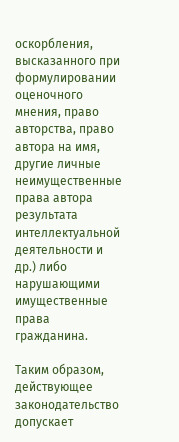оскорбления, высказанного при формулировании оценочного мнения, право авторства, право автора на имя, другие личные неимущественные права автора результата интеллектуальной деятельности и др.) либо нарушающими имущественные права гражданина.

Таким образом, действующее законодательство допускает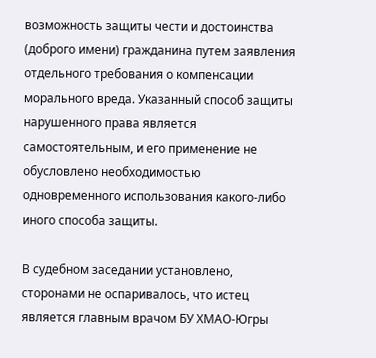возможность защиты чести и достоинства (доброго имени) гражданина путем заявления отдельного требования о компенсации морального вреда. Указанный способ защиты нарушенного права является самостоятельным, и его применение не обусловлено необходимостью одновременного использования какого-либо иного способа защиты.

В судебном заседании установлено, сторонами не оспаривалось, что истец является главным врачом БУ ХМАО-Югры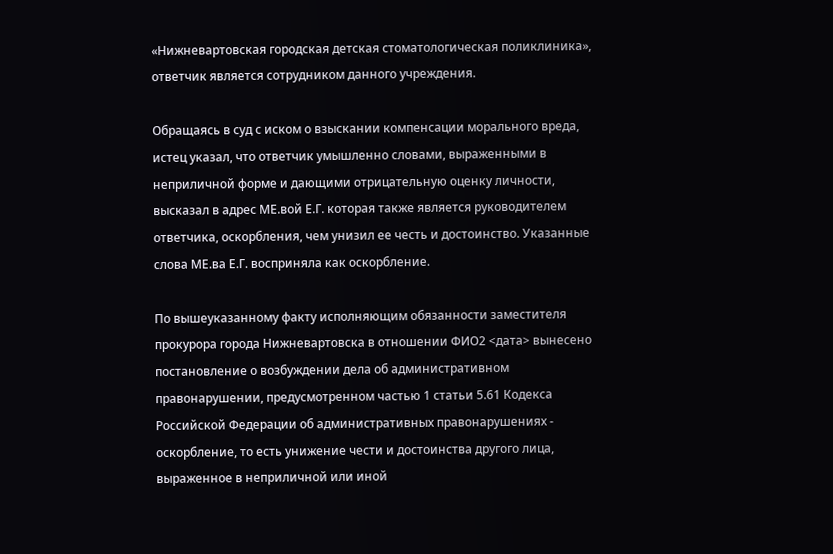«Нижневартовская городская детская стоматологическая поликлиника», ответчик является сотрудником данного учреждения.

Обращаясь в суд с иском о взыскании компенсации морального вреда, истец указал, что ответчик умышленно словами, выраженными в неприличной форме и дающими отрицательную оценку личности, высказал в адрес МЕ.вой Е.Г. которая также является руководителем ответчика, оскорбления, чем унизил ее честь и достоинство. Указанные слова МЕ.ва Е.Г. восприняла как оскорбление.

По вышеуказанному факту исполняющим обязанности заместителя прокурора города Нижневартовска в отношении ФИО2 <дата> вынесено постановление о возбуждении дела об административном правонарушении, предусмотренном частью 1 статьи 5.61 Кодекса Российской Федерации об административных правонарушениях - оскорбление, то есть унижение чести и достоинства другого лица, выраженное в неприличной или иной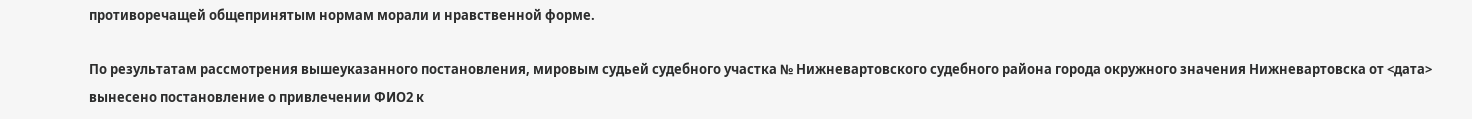противоречащей общепринятым нормам морали и нравственной форме.

По результатам рассмотрения вышеуказанного постановления, мировым судьей судебного участка № Нижневартовского судебного района города окружного значения Нижневартовска от <дата> вынесено постановление о привлечении ФИО2 к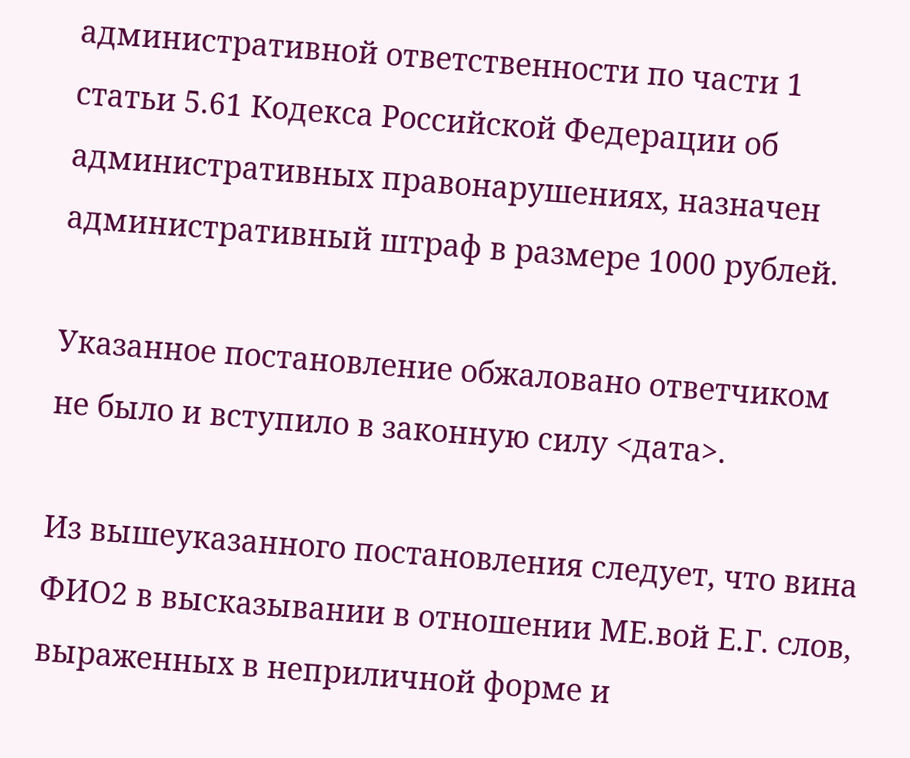административной ответственности по части 1 статьи 5.61 Кодекса Российской Федерации об административных правонарушениях, назначен административный штраф в размере 1000 рублей.

Указанное постановление обжаловано ответчиком не было и вступило в законную силу <дата>.

Из вышеуказанного постановления следует, что вина ФИО2 в высказывании в отношении МЕ.вой Е.Г. слов, выраженных в неприличной форме и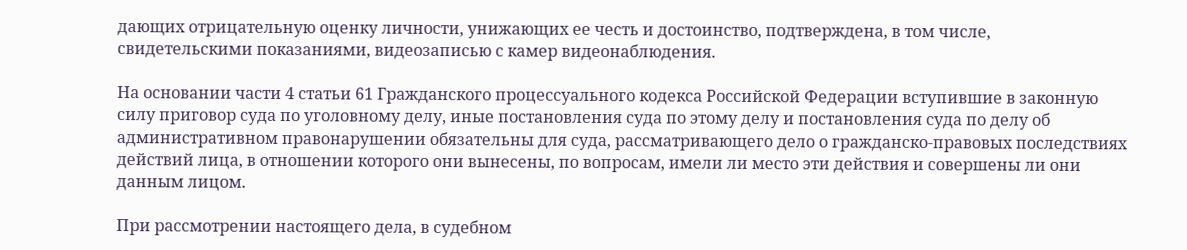дающих отрицательную оценку личности, унижающих ее честь и достоинство, подтверждена, в том числе, свидетельскими показаниями, видеозаписью с камер видеонаблюдения.

На основании части 4 статьи 61 Гражданского процессуального кодекса Российской Федерации вступившие в законную силу приговор суда по уголовному делу, иные постановления суда по этому делу и постановления суда по делу об административном правонарушении обязательны для суда, рассматривающего дело о гражданско-правовых последствиях действий лица, в отношении которого они вынесены, по вопросам, имели ли место эти действия и совершены ли они данным лицом.

При рассмотрении настоящего дела, в судебном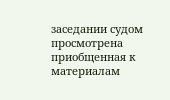заседании судом просмотрена приобщенная к материалам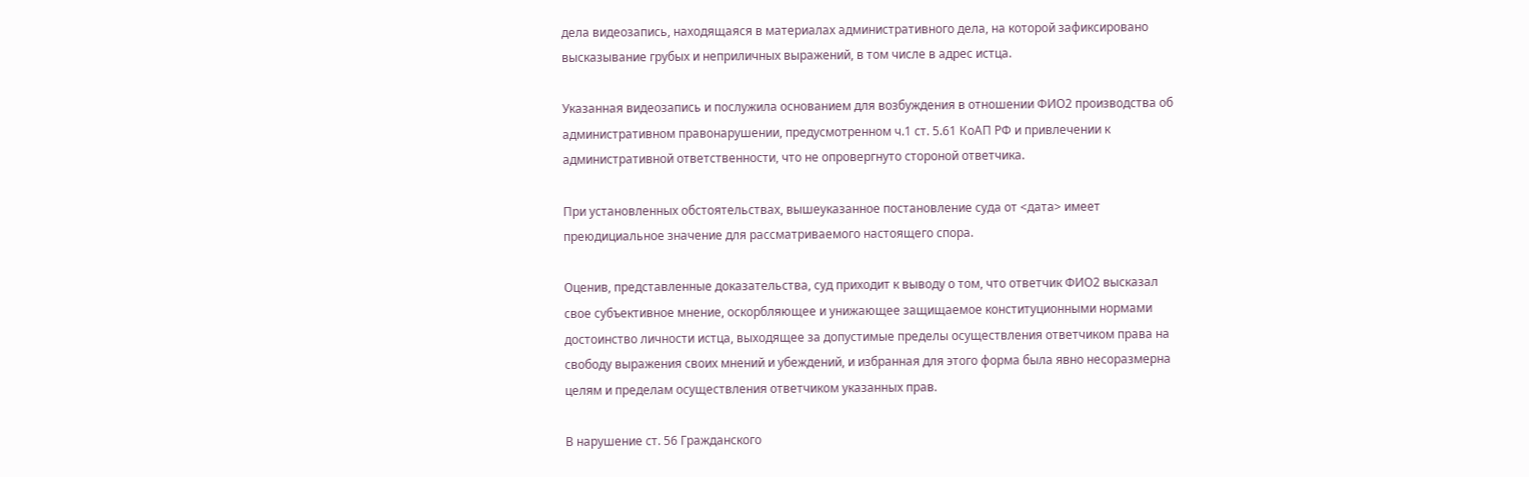дела видеозапись, находящаяся в материалах административного дела, на которой зафиксировано высказывание грубых и неприличных выражений, в том числе в адрес истца.

Указанная видеозапись и послужила основанием для возбуждения в отношении ФИО2 производства об административном правонарушении, предусмотренном ч.1 ст. 5.61 КоАП РФ и привлечении к административной ответственности, что не опровергнуто стороной ответчика.

При установленных обстоятельствах, вышеуказанное постановление суда от <дата> имеет преюдициальное значение для рассматриваемого настоящего спора.

Оценив, представленные доказательства, суд приходит к выводу о том, что ответчик ФИО2 высказал свое субъективное мнение, оскорбляющее и унижающее защищаемое конституционными нормами достоинство личности истца, выходящее за допустимые пределы осуществления ответчиком права на свободу выражения своих мнений и убеждений, и избранная для этого форма была явно несоразмерна целям и пределам осуществления ответчиком указанных прав.

В нарушение ст. 56 Гражданского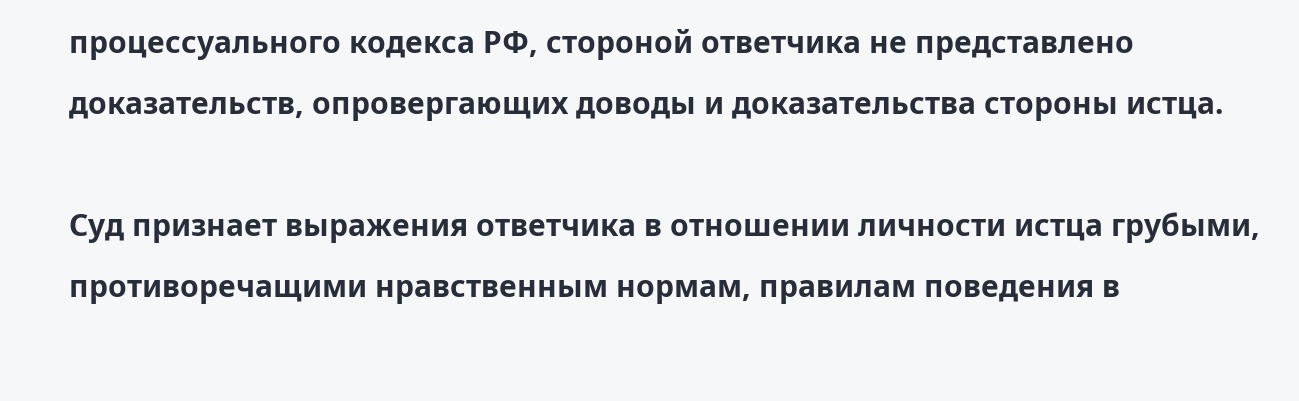процессуального кодекса РФ, стороной ответчика не представлено доказательств, опровергающих доводы и доказательства стороны истца.

Суд признает выражения ответчика в отношении личности истца грубыми, противоречащими нравственным нормам, правилам поведения в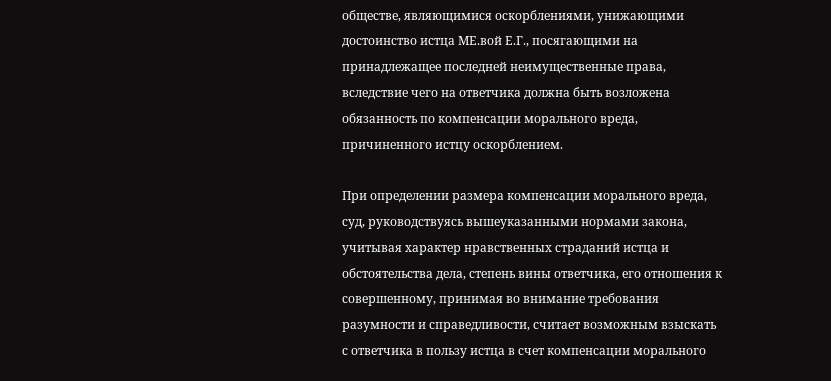обществе, являющимися оскорблениями, унижающими достоинство истца МЕ.вой Е.Г., посягающими на принадлежащее последней неимущественные права, вследствие чего на ответчика должна быть возложена обязанность по компенсации морального вреда, причиненного истцу оскорблением.

При определении размера компенсации морального вреда, суд, руководствуясь вышеуказанными нормами закона, учитывая характер нравственных страданий истца и обстоятельства дела, степень вины ответчика, его отношения к совершенному, принимая во внимание требования разумности и справедливости, считает возможным взыскать с ответчика в пользу истца в счет компенсации морального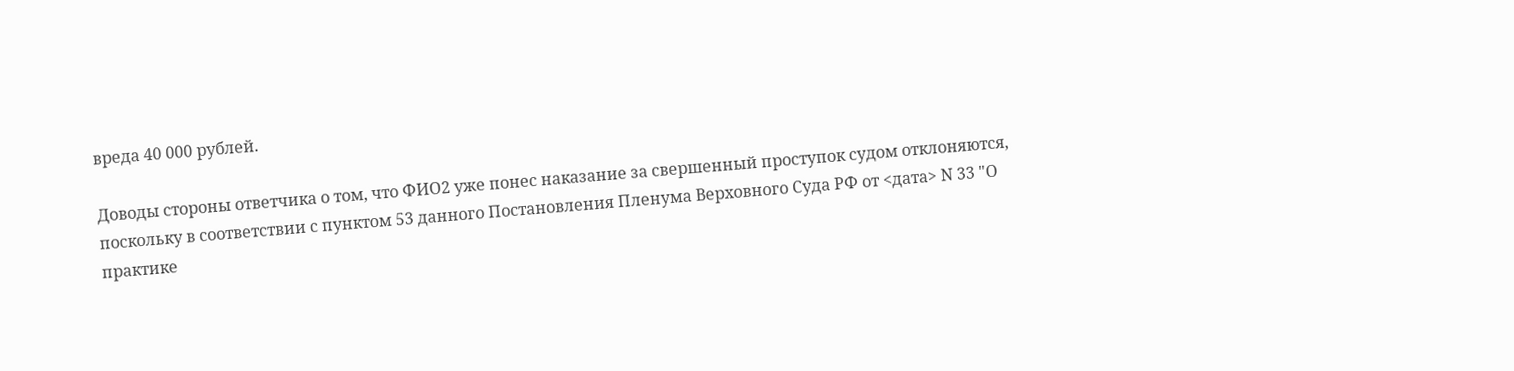вреда 40 000 рублей.

Доводы стороны ответчика о том, что ФИО2 уже понес наказание за свершенный проступок судом отклоняются, поскольку в соответствии с пунктом 53 данного Постановления Пленума Верховного Суда РФ от <дата> N 33 "О практике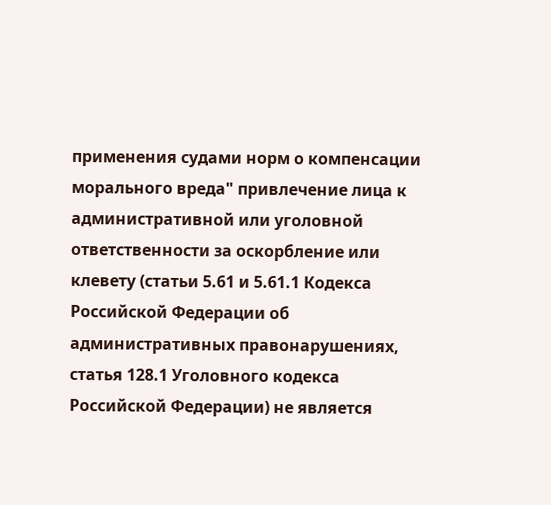применения судами норм о компенсации морального вреда" привлечение лица к административной или уголовной ответственности за оскорбление или клевету (статьи 5.61 и 5.61.1 Кодекса Российской Федерации об административных правонарушениях, статья 128.1 Уголовного кодекса Российской Федерации) не является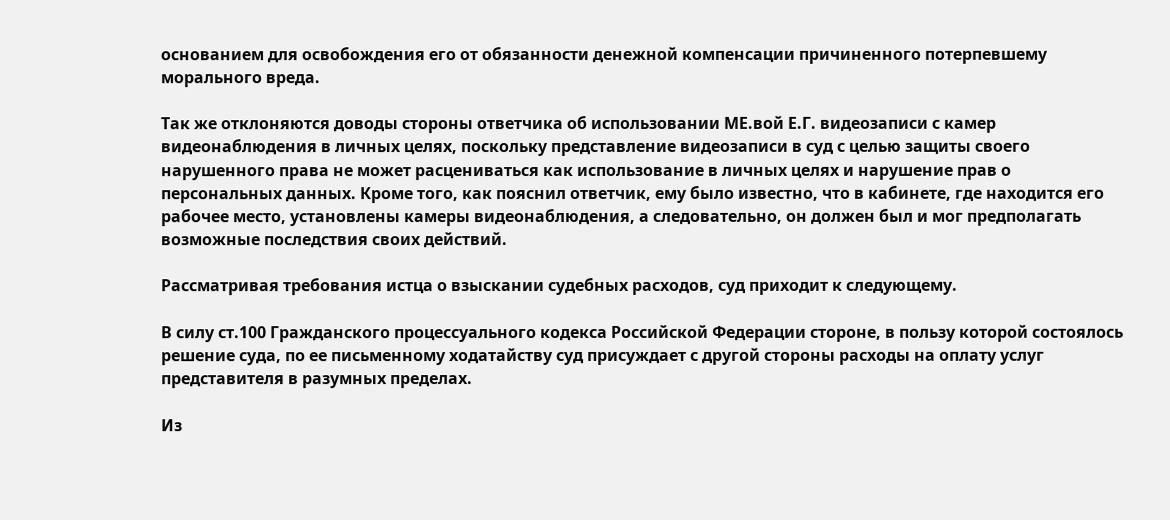основанием для освобождения его от обязанности денежной компенсации причиненного потерпевшему морального вреда.

Так же отклоняются доводы стороны ответчика об использовании МЕ.вой Е.Г. видеозаписи с камер видеонаблюдения в личных целях, поскольку представление видеозаписи в суд с целью защиты своего нарушенного права не может расцениваться как использование в личных целях и нарушение прав о персональных данных. Кроме того, как пояснил ответчик, ему было известно, что в кабинете, где находится его рабочее место, установлены камеры видеонаблюдения, а следовательно, он должен был и мог предполагать возможные последствия своих действий.

Рассматривая требования истца о взыскании судебных расходов, суд приходит к следующему.

В силу ст.100 Гражданского процессуального кодекса Российской Федерации стороне, в пользу которой состоялось решение суда, по ее письменному ходатайству суд присуждает с другой стороны расходы на оплату услуг представителя в разумных пределах.

Из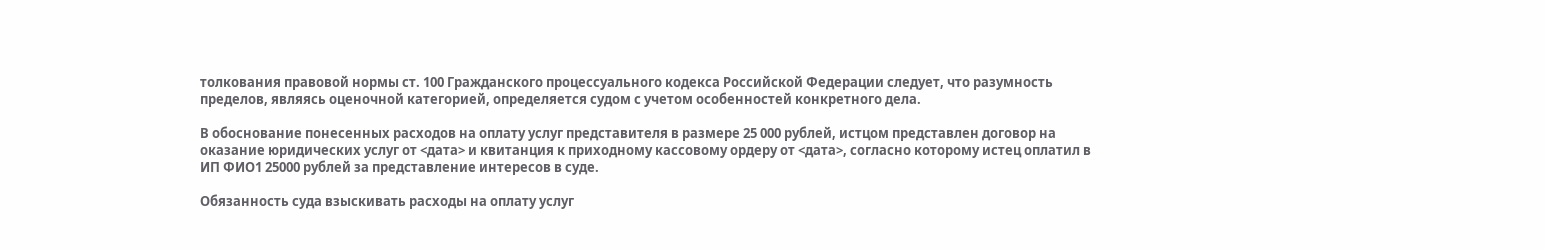толкования правовой нормы ст. 100 Гражданского процессуального кодекса Российской Федерации следует, что разумность пределов, являясь оценочной категорией, определяется судом с учетом особенностей конкретного дела.

В обоснование понесенных расходов на оплату услуг представителя в размере 25 000 рублей, истцом представлен договор на оказание юридических услуг от <дата> и квитанция к приходному кассовому ордеру от <дата>, согласно которому истец оплатил в ИП ФИО1 25000 рублей за представление интересов в суде.

Обязанность суда взыскивать расходы на оплату услуг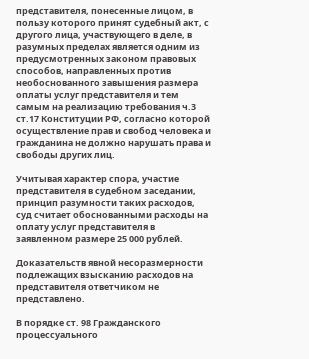представителя, понесенные лицом, в пользу которого принят судебный акт, с другого лица, участвующего в деле, в разумных пределах является одним из предусмотренных законом правовых способов, направленных против необоснованного завышения размера оплаты услуг представителя и тем самым на реализацию требования ч.3 ст.17 Конституции РФ, согласно которой осуществление прав и свобод человека и гражданина не должно нарушать права и свободы других лиц.

Учитывая характер спора, участие представителя в судебном заседании, принцип разумности таких расходов, суд считает обоснованными расходы на оплату услуг представителя в заявленном размере 25 000 рублей.

Доказательств явной несоразмерности подлежащих взысканию расходов на представителя ответчиком не представлено.

В порядке ст. 98 Гражданского процессуального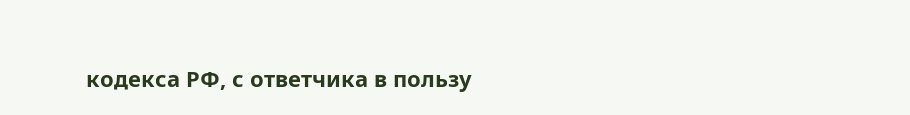кодекса РФ, с ответчика в пользу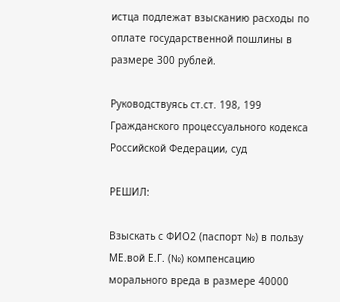истца подлежат взысканию расходы по оплате государственной пошлины в размере 300 рублей.

Руководствуясь ст.ст. 198, 199 Гражданского процессуального кодекса Российской Федерации, суд

РЕШИЛ:

Взыскать с ФИО2 (паспорт №) в пользу МЕ.вой Е.Г. (№) компенсацию морального вреда в размере 40000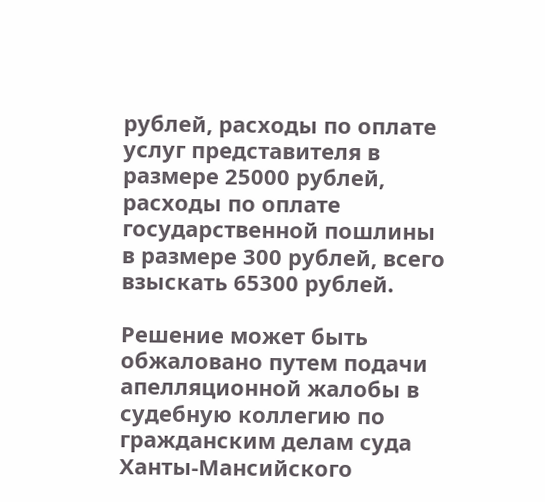рублей, расходы по оплате услуг представителя в размере 25000 рублей, расходы по оплате государственной пошлины в размере 300 рублей, всего взыскать 65300 рублей.

Решение может быть обжаловано путем подачи апелляционной жалобы в судебную коллегию по гражданским делам суда Ханты-Мансийского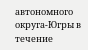автономного округа-Югры в течение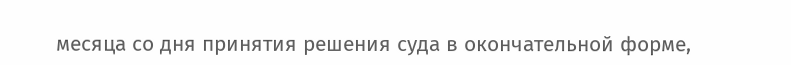месяца со дня принятия решения суда в окончательной форме,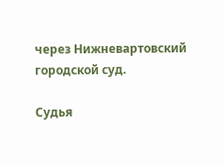через Нижневартовский городской суд.

Судья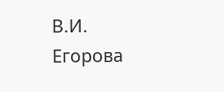В.И. Егорова